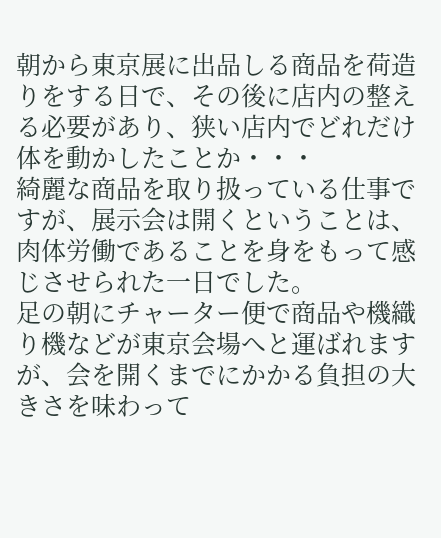朝から東京展に出品しる商品を荷造りをする日で、その後に店内の整える必要があり、狭い店内でどれだけ体を動かしたことか・・・
綺麗な商品を取り扱っている仕事ですが、展示会は開くということは、肉体労働であることを身をもって感じさせられた一日でした。
足の朝にチャーター便で商品や機織り機などが東京会場へと運ばれますが、会を開くまでにかかる負担の大きさを味わって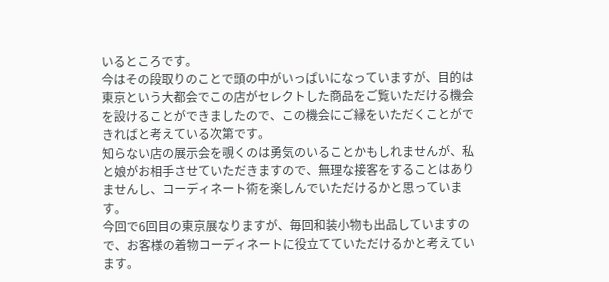いるところです。
今はその段取りのことで頭の中がいっぱいになっていますが、目的は東京という大都会でこの店がセレクトした商品をご覧いただける機会を設けることができましたので、この機会にご縁をいただくことができればと考えている次第です。
知らない店の展示会を覗くのは勇気のいることかもしれませんが、私と娘がお相手させていただきますので、無理な接客をすることはありませんし、コーディネート術を楽しんでいただけるかと思っています。
今回で6回目の東京展なりますが、毎回和装小物も出品していますので、お客様の着物コーディネートに役立てていただけるかと考えています。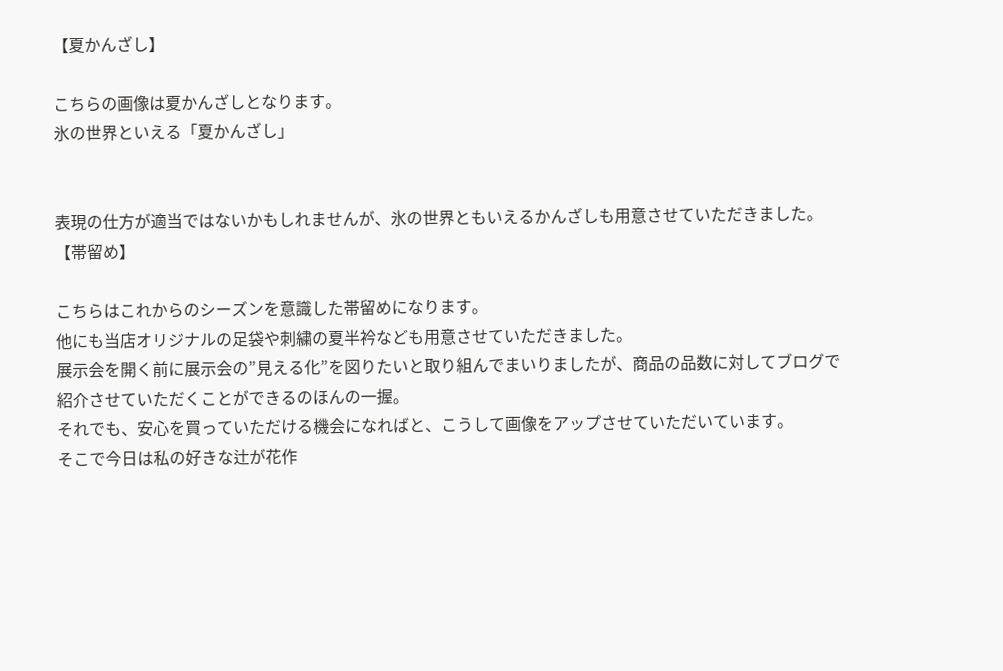【夏かんざし】

こちらの画像は夏かんざしとなります。
氷の世界といえる「夏かんざし」


表現の仕方が適当ではないかもしれませんが、氷の世界ともいえるかんざしも用意させていただきました。
【帯留め】

こちらはこれからのシーズンを意識した帯留めになります。
他にも当店オリジナルの足袋や刺繍の夏半衿なども用意させていただきました。
展示会を開く前に展示会の”見える化”を図りたいと取り組んでまいりましたが、商品の品数に対してブログで紹介させていただくことができるのほんの一握。
それでも、安心を買っていただける機会になればと、こうして画像をアップさせていただいています。
そこで今日は私の好きな辻が花作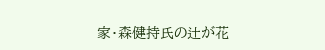家・森健持氏の辻が花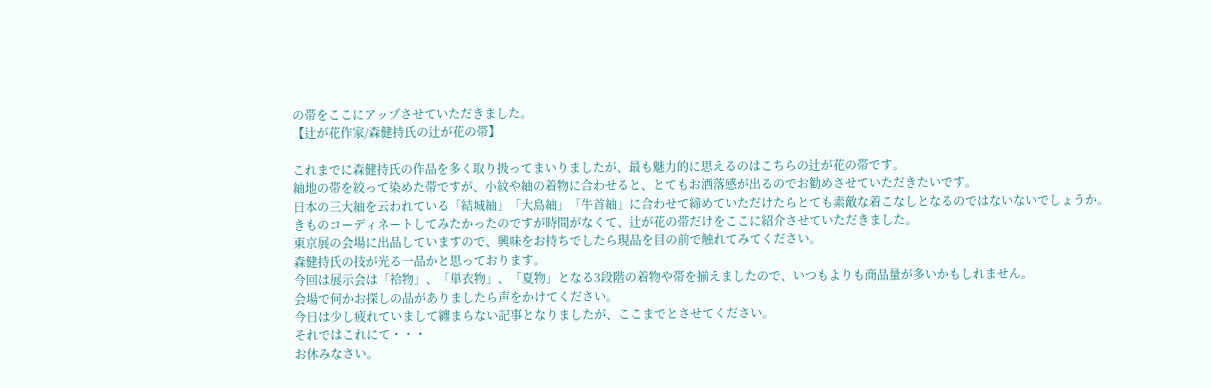の帯をここにアップさせていただきました。
【辻が花作家/森健持氏の辻が花の帯】

これまでに森健持氏の作品を多く取り扱ってまいりましたが、最も魅力的に思えるのはこちらの辻が花の帯です。
紬地の帯を絞って染めた帯ですが、小紋や紬の着物に合わせると、とてもお洒落感が出るのでお勧めさせていただきたいです。
日本の三大紬を云われている「結城紬」「大島紬」「牛首紬」に合わせて締めていただけたらとても素敵な着こなしとなるのではないないでしょうか。
きものコーディネートしてみたかったのですが時間がなくて、辻が花の帯だけをここに紹介させていただきました。
東京展の会場に出品していますので、興味をお持ちでしたら現品を目の前で触れてみてください。
森健持氏の技が光る一品かと思っております。
今回は展示会は「袷物」、「単衣物」、「夏物」となる3段階の着物や帯を揃えましたので、いつもよりも商品量が多いかもしれません。
会場で何かお探しの品がありましたら声をかけてください。
今日は少し疲れていまして纏まらない記事となりましたが、ここまでとさせてください。
それではこれにて・・・
お休みなさい。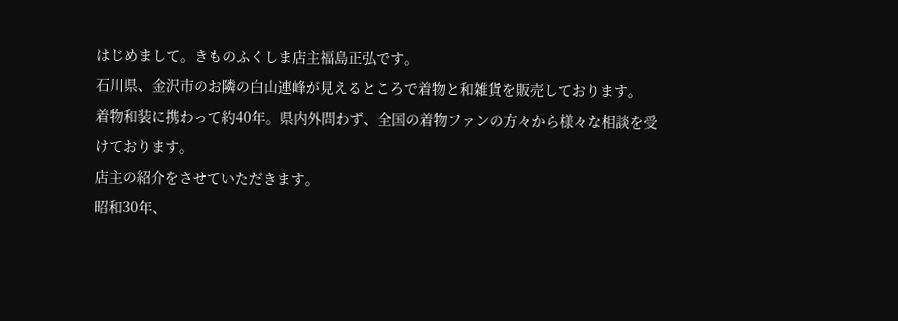はじめまして。きものふくしま店主福島正弘です。
石川県、金沢市のお隣の白山連峰が見えるところで着物と和雑貨を販売しております。
着物和装に携わって約40年。県内外問わず、全国の着物ファンの方々から様々な相談を受けております。
店主の紹介をさせていただきます。
昭和30年、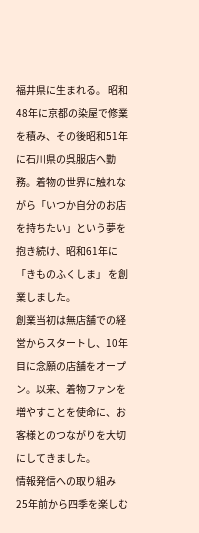福井県に生まれる。 昭和48年に京都の染屋で修業を積み、その後昭和51年に石川県の呉服店へ勤務。着物の世界に触れながら「いつか自分のお店を持ちたい」という夢を抱き続け、昭和61年に 「きものふくしま」 を創業しました。
創業当初は無店舗での経営からスタートし、10年目に念願の店舗をオープン。以来、着物ファンを増やすことを使命に、お客様とのつながりを大切にしてきました。
情報発信への取り組み 25年前から四季を楽しむ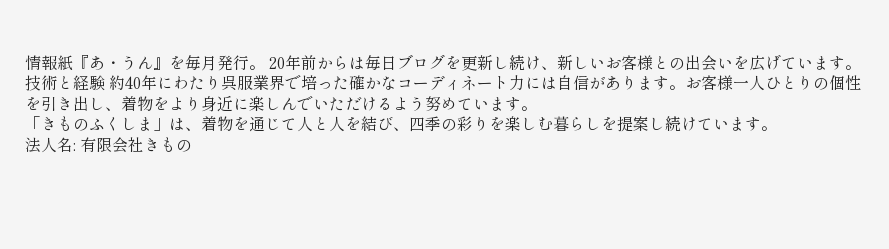情報紙『あ・うん』を毎月発行。 20年前からは毎日ブログを更新し続け、新しいお客様との出会いを広げています。
技術と経験 約40年にわたり呉服業界で培った確かなコーディネート力には自信があります。お客様一人ひとりの個性を引き出し、着物をより身近に楽しんでいただけるよう努めています。
「きものふくしま」は、着物を通じて人と人を結び、四季の彩りを楽しむ暮らしを提案し続けています。
法人名: 有限会社きもの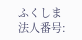ふくしま
法人番号: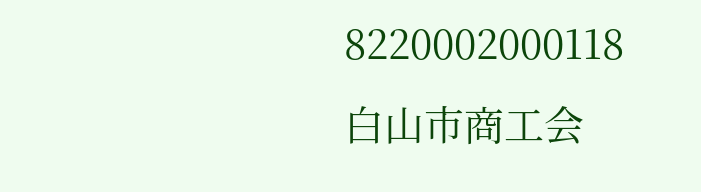8220002000118
白山市商工会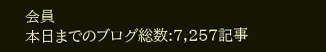会員
本日までのブログ総数:7,257記事